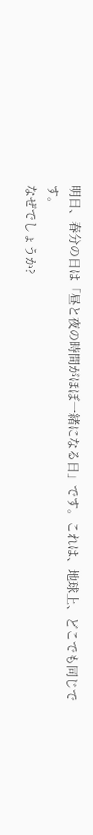明日、春分の日は「昼と夜の時間がほぼ一緒になる日」です。これは、地球上、どこでも同じです。
なぜでしょうか?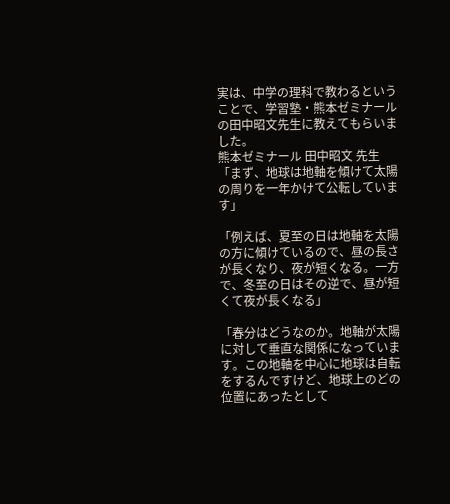実は、中学の理科で教わるということで、学習塾・熊本ゼミナールの田中昭文先生に教えてもらいました。
熊本ゼミナール 田中昭文 先生「まず、地球は地軸を傾けて太陽の周りを一年かけて公転しています」

「例えば、夏至の日は地軸を太陽の方に傾けているので、昼の長さが長くなり、夜が短くなる。一方で、冬至の日はその逆で、昼が短くて夜が長くなる」

「春分はどうなのか。地軸が太陽に対して垂直な関係になっています。この地軸を中心に地球は自転をするんですけど、地球上のどの位置にあったとして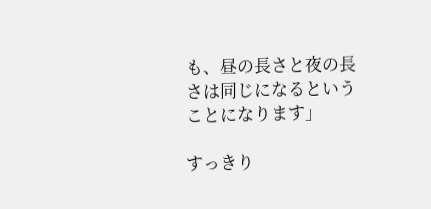も、昼の長さと夜の長さは同じになるということになります」

すっきり